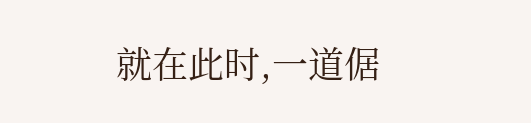就在此时,一道倨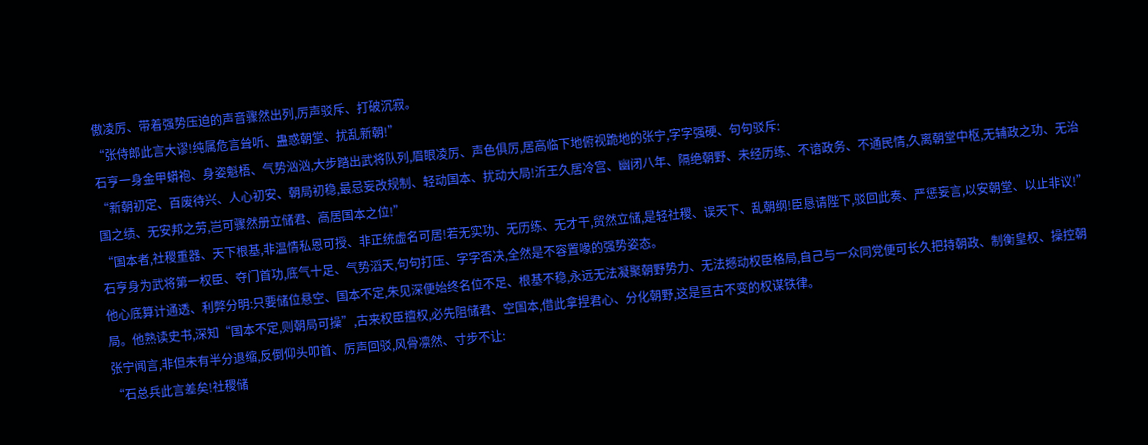傲凌厉、带着强势压迫的声音骤然出列,厉声驳斥、打破沉寂。
“张侍郎此言大谬!纯属危言耸听、蛊惑朝堂、扰乱新朝!”
石亨一身金甲蟒袍、身姿魁梧、气势汹汹,大步踏出武将队列,眉眼凌厉、声色俱厉,居高临下地俯视跪地的张宁,字字强硬、句句驳斥:
“新朝初定、百废待兴、人心初安、朝局初稳,最忌妄改规制、轻动国本、扰动大局!沂王久居冷宫、幽闭八年、隔绝朝野、未经历练、不谙政务、不通民情,久离朝堂中枢,无辅政之功、无治国之绩、无安邦之劳,岂可骤然册立储君、高居国本之位!”
“国本者,社稷重器、天下根基,非温情私恩可授、非正统虚名可居!若无实功、无历练、无才干,贸然立储,是轻社稷、误天下、乱朝纲!臣恳请陛下,驳回此奏、严惩妄言,以安朝堂、以止非议!”
石亨身为武将第一权臣、夺门首功,底气十足、气势滔天,句句打压、字字否决,全然是不容置喙的强势姿态。
他心底算计通透、利弊分明:只要储位悬空、国本不定,朱见深便始终名位不足、根基不稳,永远无法凝聚朝野势力、无法撼动权臣格局,自己与一众同党便可长久把持朝政、制衡皇权、操控朝局。他熟读史书,深知“国本不定,则朝局可操”,古来权臣擅权,必先阻储君、空国本,借此拿捏君心、分化朝野,这是亘古不变的权谋铁律。
张宁闻言,非但未有半分退缩,反倒仰头叩首、厉声回驳,风骨凛然、寸步不让:
“石总兵此言差矣!社稷储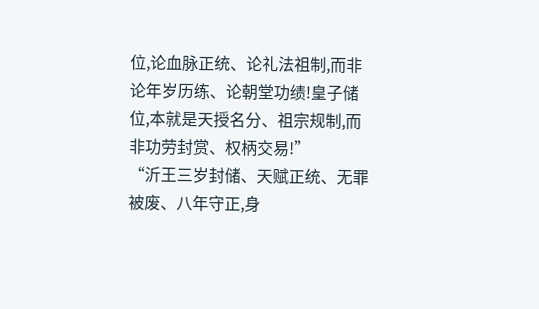位,论血脉正统、论礼法祖制,而非论年岁历练、论朝堂功绩!皇子储位,本就是天授名分、祖宗规制,而非功劳封赏、权柄交易!”
“沂王三岁封储、天赋正统、无罪被废、八年守正,身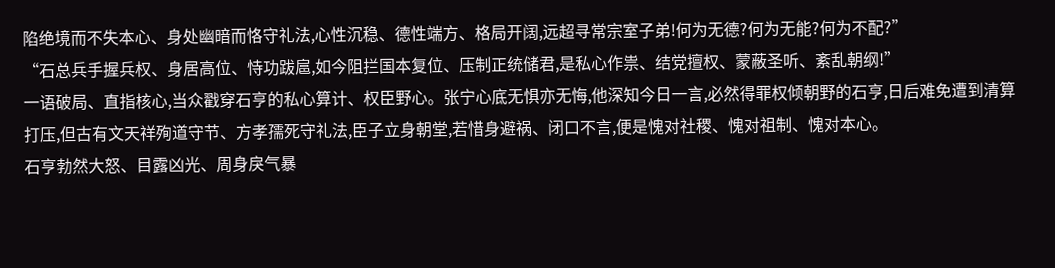陷绝境而不失本心、身处幽暗而恪守礼法,心性沉稳、德性端方、格局开阔,远超寻常宗室子弟!何为无德?何为无能?何为不配?”
“石总兵手握兵权、身居高位、恃功跋扈,如今阻拦国本复位、压制正统储君,是私心作祟、结党擅权、蒙蔽圣听、紊乱朝纲!”
一语破局、直指核心,当众戳穿石亨的私心算计、权臣野心。张宁心底无惧亦无悔,他深知今日一言,必然得罪权倾朝野的石亨,日后难免遭到清算打压,但古有文天祥殉道守节、方孝孺死守礼法,臣子立身朝堂,若惜身避祸、闭口不言,便是愧对社稷、愧对祖制、愧对本心。
石亨勃然大怒、目露凶光、周身戾气暴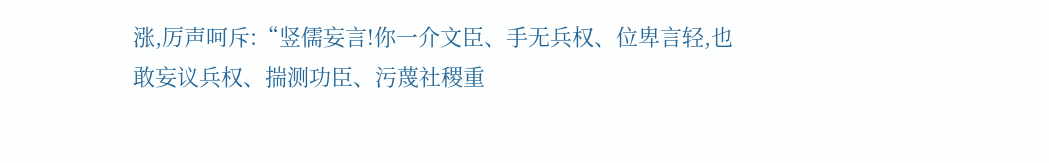涨,厉声呵斥:“竖儒妄言!你一介文臣、手无兵权、位卑言轻,也敢妄议兵权、揣测功臣、污蔑社稷重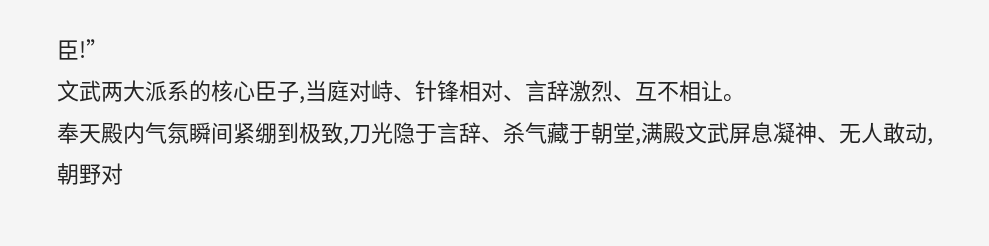臣!”
文武两大派系的核心臣子,当庭对峙、针锋相对、言辞激烈、互不相让。
奉天殿内气氛瞬间紧绷到极致,刀光隐于言辞、杀气藏于朝堂,满殿文武屏息凝神、无人敢动,朝野对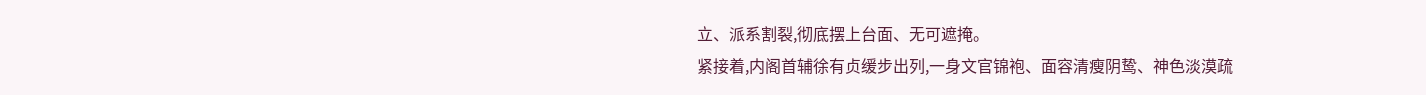立、派系割裂,彻底摆上台面、无可遮掩。
紧接着,内阁首辅徐有贞缓步出列,一身文官锦袍、面容清瘦阴鸷、神色淡漠疏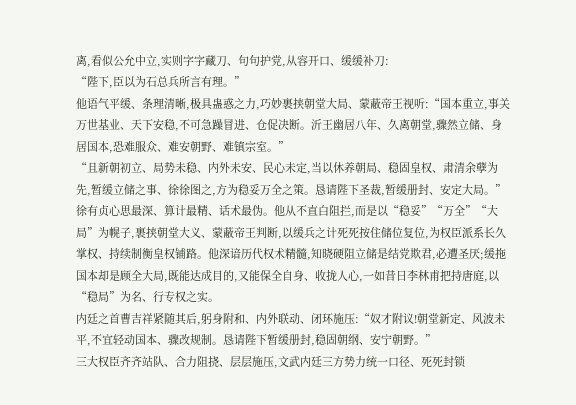离,看似公允中立,实则字字藏刀、句句护党,从容开口、缓缓补刀:
“陛下,臣以为石总兵所言有理。”
他语气平缓、条理清晰,极具蛊惑之力,巧妙裹挟朝堂大局、蒙蔽帝王视听:“国本重立,事关万世基业、天下安稳,不可急躁冒进、仓促决断。沂王幽居八年、久离朝堂,骤然立储、身居国本,恐难服众、难安朝野、难镇宗室。”
“且新朝初立、局势未稳、内外未安、民心未定,当以休养朝局、稳固皇权、肃清余孽为先,暂缓立储之事、徐徐图之,方为稳妥万全之策。恳请陛下圣裁,暂缓册封、安定大局。”
徐有贞心思最深、算计最精、话术最伪。他从不直白阻拦,而是以“稳妥”“万全”“大局”为幌子,裹挟朝堂大义、蒙蔽帝王判断,以缓兵之计死死按住储位复位,为权臣派系长久掌权、持续制衡皇权铺路。他深谙历代权术精髓,知晓硬阻立储是结党欺君,必遭圣厌;缓拖国本却是顾全大局,既能达成目的,又能保全自身、收拢人心,一如昔日李林甫把持唐庭,以“稳局”为名、行专权之实。
内廷之首曹吉祥紧随其后,躬身附和、内外联动、闭环施压:“奴才附议!朝堂新定、风波未平,不宜轻动国本、骤改规制。恳请陛下暂缓册封,稳固朝纲、安宁朝野。”
三大权臣齐齐站队、合力阻挠、层层施压,文武内廷三方势力统一口径、死死封锁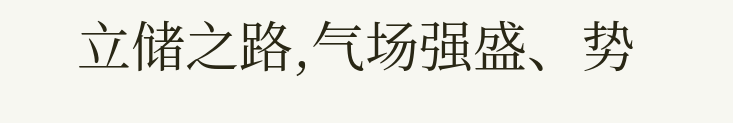立储之路,气场强盛、势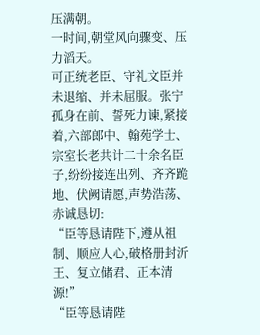压满朝。
一时间,朝堂风向骤变、压力滔天。
可正统老臣、守礼文臣并未退缩、并未屈服。张宁孤身在前、誓死力谏,紧接着,六部郎中、翰苑学士、宗室长老共计二十余名臣子,纷纷接连出列、齐齐跪地、伏阙请愿,声势浩荡、赤诚恳切:
“臣等恳请陛下,遵从祖制、顺应人心,破格册封沂王、复立储君、正本清源!”
“臣等恳请陛